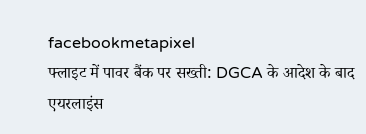facebookmetapixel
फ्लाइट में पावर बैंक पर सख्ती: DGCA के आदेश के बाद एयरलाइंस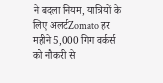ने बदला नियम, यात्रियों के लिए अलर्टZomato हर महीने 5,000 गिग वर्कर्स को नौकरी से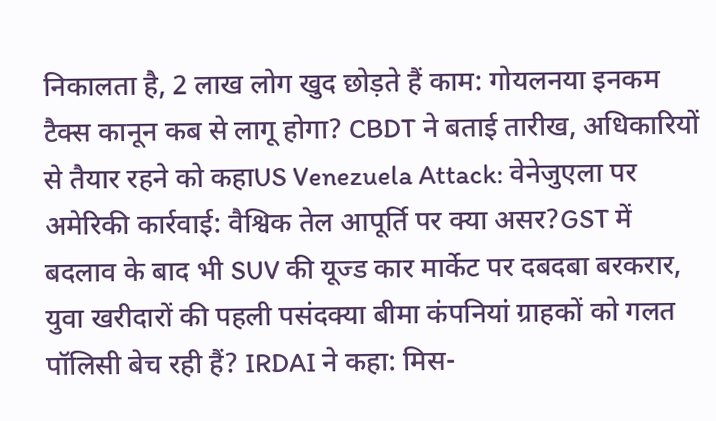निकालता है, 2 लाख लोग खुद छोड़ते हैं काम: गोयलनया इनकम टैक्स कानून कब से लागू होगा? CBDT ने बताई तारीख, अधिकारियों से तैयार रहने को कहाUS Venezuela Attack: वेनेजुएला पर अमेरिकी कार्रवाई: वैश्विक तेल आपूर्ति पर क्या असर?GST में बदलाव के बाद भी SUV की यूज्ड कार मार्केट पर दबदबा बरकरार, युवा खरीदारों की पहली पसंदक्या बीमा कंपनियां ग्राहकों को गलत पॉलिसी बेच रही हैं? IRDAI ने कहा: मिस-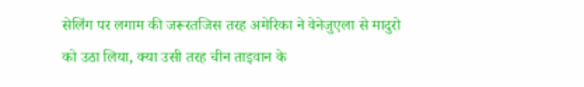सेलिंग पर लगाम की जरूरतजिस तरह अमेरिका ने वेनेजुएला से मादुरो को उठा लिया, क्या उसी तरह चीन ताइवान के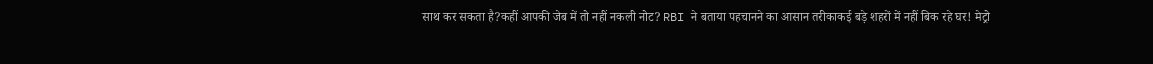साथ कर सकता है?कहीं आपकी जेब में तो नहीं नकली नोट? RBI ने बताया पहचानने का आसान तरीकाकई बड़े शहरों में नहीं बिक रहे घर! मेट्रो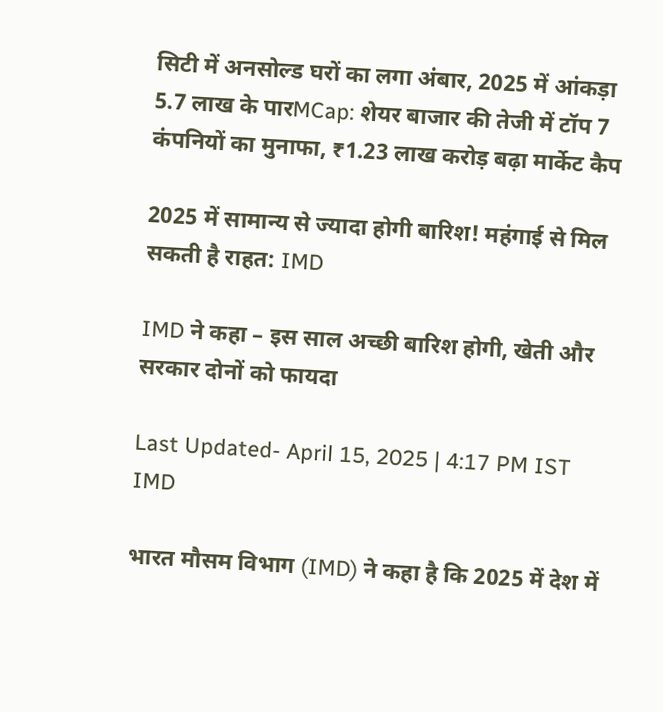सिटी में अनसोल्ड घरों का लगा अंबार, 2025 में आंकड़ा 5.7 लाख के पारMCap: शेयर बाजार की तेजी में टॉप 7 कंपनियों का मुनाफा, ₹1.23 लाख करोड़ बढ़ा मार्केट कैप

2025 में सामान्य से ज्यादा होगी बारिश! महंगाई से मिल सकती है राहत: IMD

IMD ने कहा – इस साल अच्छी बारिश होगी, खेती और सरकार दोनों को फायदा

Last Updated- April 15, 2025 | 4:17 PM IST
IMD

भारत मौसम विभाग (IMD) ने कहा है कि 2025 में देश में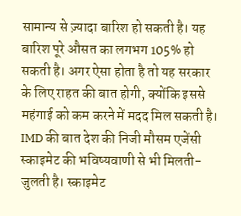सामान्य से ज़्यादा बारिश हो सकती है। यह बारिश पूरे औसत का लगभग 105% हो सकती है। अगर ऐसा होता है तो यह सरकार के लिए राहत की बात होगी, क्योंकि इससे महंगाई को कम करने में मदद मिल सकती है। IMD की बात देश की निजी मौसम एजेंसी स्काइमेट की भविष्यवाणी से भी मिलती-जुलती है। स्काइमेट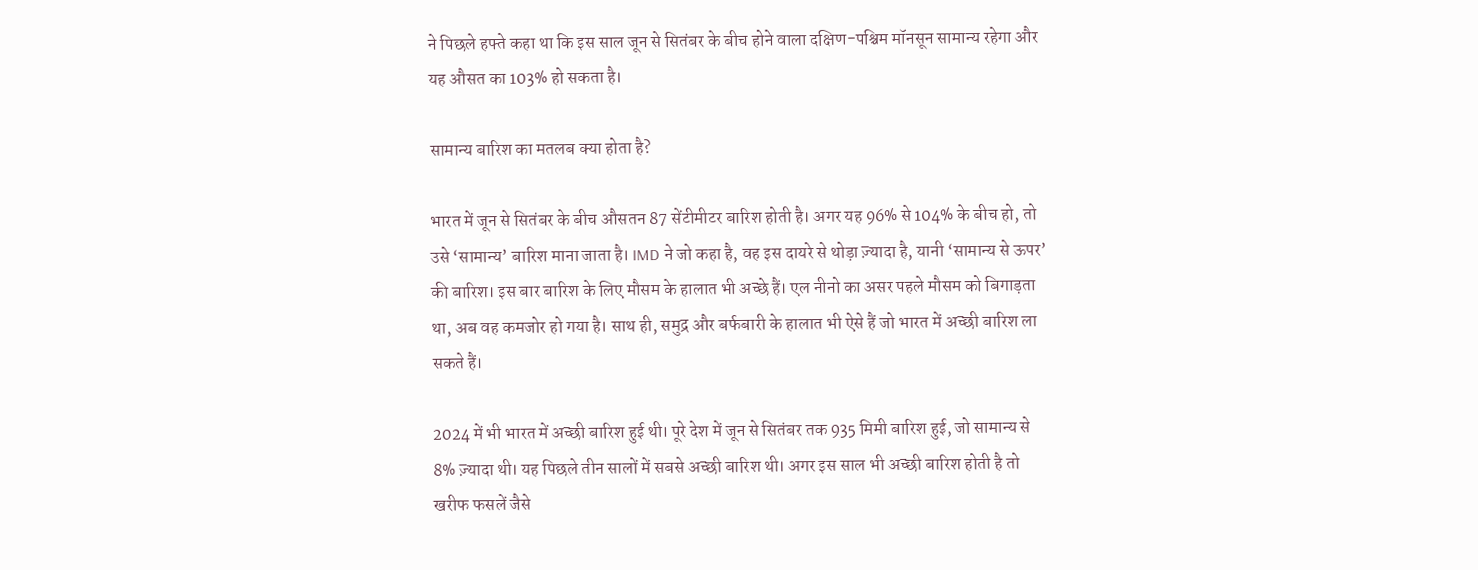ने पिछले हफ्ते कहा था कि इस साल जून से सितंबर के बीच होने वाला दक्षिण-पश्चिम मॉनसून सामान्य रहेगा और यह औसत का 103% हो सकता है।

सामान्य बारिश का मतलब क्या होता है?

भारत में जून से सितंबर के बीच औसतन 87 सेंटीमीटर बारिश होती है। अगर यह 96% से 104% के बीच हो, तो उसे ‘सामान्य’ बारिश माना जाता है। IMD ने जो कहा है, वह इस दायरे से थोड़ा ज़्यादा है, यानी ‘सामान्य से ऊपर’ की बारिश। इस बार बारिश के लिए मौसम के हालात भी अच्छे हैं। एल नीनो का असर पहले मौसम को बिगाड़ता था, अब वह कमजोर हो गया है। साथ ही, समुद्र और बर्फबारी के हालात भी ऐसे हैं जो भारत में अच्छी बारिश ला सकते हैं।

2024 में भी भारत में अच्छी बारिश हुई थी। पूरे देश में जून से सितंबर तक 935 मिमी बारिश हुई, जो सामान्य से 8% ज़्यादा थी। यह पिछले तीन सालों में सबसे अच्छी बारिश थी। अगर इस साल भी अच्छी बारिश होती है तो खरीफ फसलें जैसे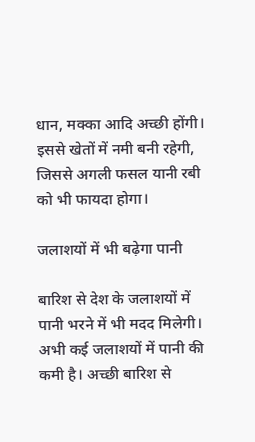धान, मक्का आदि अच्छी होंगी। इससे खेतों में नमी बनी रहेगी, जिससे अगली फसल यानी रबी को भी फायदा होगा।

जलाशयों में भी बढ़ेगा पानी

बारिश से देश के जलाशयों में पानी भरने में भी मदद मिलेगी। अभी कई जलाशयों में पानी की कमी है। अच्छी बारिश से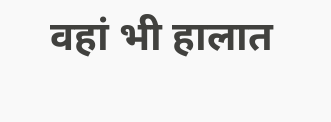वहां भी हालात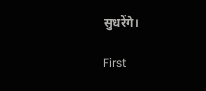सुधरेंगे।

First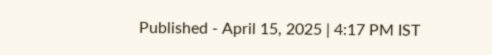Published - April 15, 2025 | 4:17 PM IST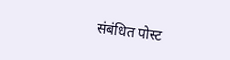संबंधित पोस्ट